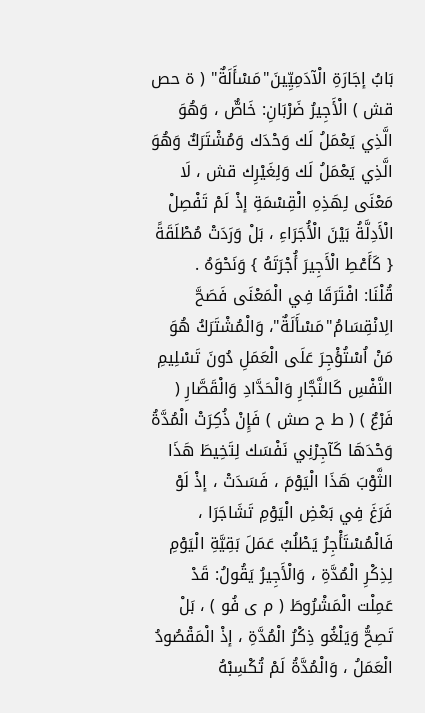بَابُ إجَارَةِ الْآدَمِيِّينَ"مَسْأَلَةٌ" ( ة حص قش ) الْأَجِيرُ ضَرْبَانِ: خَاصٌّ ، وَهُوَ الَّذِي يَعْمَلُ لَك وَحْدَك وَمُشْتَرَكٌ وَهُوَ الَّذِي يَعْمَلُ لَك وَلِغَيْرِك قش ، لَا مَعْنَى لِهَذِهِ الْقِسْمَةِ إذْ لَمْ تَفْصِلْ الْأَدِلَّةُ بَيْنَ الْأُجَرَاءِ ، بَلْ وَرَدَتْ مُطْلَقَةً { كَأَعْطِ الْأَجِيرَ أُجْرَتَهُ } وَنَحْوَهُ .
قُلْنَا: افْتَرَقَا فِي الْمَعْنَى فَصَحَّ الِانْقِسَامُ"مَسْأَلَةٌ"، وَالْمُشْتَرَكُ هُوَ مَنْ اُسْتُؤْجِرَ عَلَى الْعَمَلِ دُونَ تَسْلِيمِ النَّفْسِ كَالنَّجَّارِ وَالْحَدَّادِ وَالْقَصَّارِ ( فَرْعٌ ) ( ط ح صش ) فَإِنْ ذُكِرَتْ الْمُدَّةُ وَحْدَهَا كَآجِرْنِي نَفْسَك لِتَخِيطَ هَذَا الثَّوْبَ هَذَا الْيَوْمَ ، فَسَدَتْ ، إذْ لَوْ فَرَغَ فِي بَعْضِ الْيَوْمِ تَشَاجَرَا ، فَالْمُسْتَأْجِرُ يَطْلُبُ عَمَلَ بَقِيَّةِ الْيَوْمِ لِذِكْرِ الْمُدَّةِ ، وَالْأَجِيرُ يَقُولُ: قَدْ عَمِلْت الْمَشْرُوطَ ( م ى فُو ) ، بَلْ تَصِحُّ وَيَلْغُو ذِكْرُ الْمُدَّةِ ، إذْ الْمَقْصُودُ الْعَمَلُ ، وَالْمُدَّةُ لَمْ تُكْسِبْهُ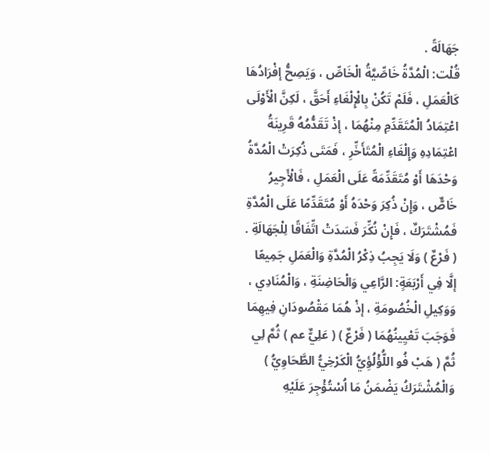جَهَالَةً .
قُلْت: الْمُدَّةُ خَاصِّيَّةُ الْخَاصِّ ، وَيَصِحُّ إفْرَادُهَا كَالْعَمَلِ ، فَلَمْ تَكُنْ بِالْإِلْغَاءِ أَحَقَّ ، لَكِنَّ الْأَوْلَى اعْتِمَادُ الْمُتَقَدِّمِ مِنْهُمَا ، إذْ تَقَدُّمُهُ قَرِينَةُ اعْتِمَادِهِ وَإِلْغَاءِ الْمُتَأَخِّرِ ، فَمَتَى ذُكِرَتْ الْمُدَّةُ وَحْدَهَا أَوْ مُتَقَدِّمَةً عَلَى الْعَمَلِ ، فَالْأَجِيرُ خَاصٌّ ، وَإِنْ ذُكِرَ وَحْدَهُ أَوْ مُتَقَدِّمًا عَلَى الْمُدَّةِ فَمُشْتَرَكٌ ، فَإِنْ نُكِّرَ فَسَدَتْ اتِّفَاقًا لِلْجَهَالَةِ .
( فَرْعٌ ) وَلَا يَجِبُ ذِكْرُ الْمُدَّةِ وَالْعَمَلِ جَمِيعًا إلَّا فِي أَرْبَعَةٍ: الرَّاعِي وَالْحَاضِنَةِ ، وَالْمُنَادِي ، وَوَكِيلِ الْخُصُومَةِ ، إذْ هُمَا مَقْصُودَانِ فِيهِمَا فَوَجَبَ تَعْيِينُهُمَا ( فَرْعٌ ) ( عَلِيٌّ عم ) ثُمَّ لِي ثُمَّ ( هَبْ فُو اللُّؤْلُؤِيُّ الْكَرْخِيُّ الطَّحَاوِيُّ ) وَالْمُشْتَرَكُ يَضْمَنُ مَا اُسْتُؤْجِرَ عَلَيْهِ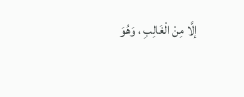إلَّا مِنْ الْغَالِبِ ، وَهُوَ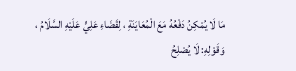مَا لَا يُمْكِنُ دَفْعُهُ مَعَ الْمُعَايَنَةِ ، لِقَضَاءِ عَلِيٍّ عَلَيْهِ السَّلَامُ ، وَقَوْلِهِ: لَا يُصْلِحُ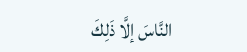النَّاسَ إلَّا ذَلِكَ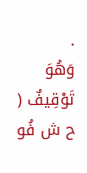.
وَهُوَ تَوْقِيفٌ ( ح ش فُو